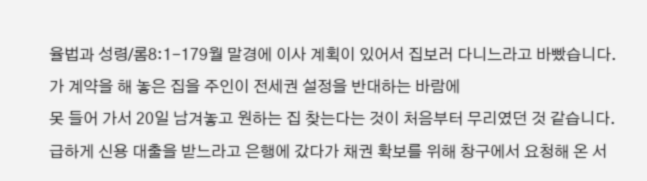율법과 성령/롬8:1-179월 말경에 이사 계획이 있어서 집보러 다니느라고 바빴습니다.
가 계약을 해 놓은 집을 주인이 전세권 설정을 반대하는 바람에
못 들어 가서 20일 남겨놓고 원하는 집 찾는다는 것이 처음부터 무리였던 것 같습니다.
급하게 신용 대출을 받느라고 은행에 갔다가 채권 확보를 위해 창구에서 요청해 온 서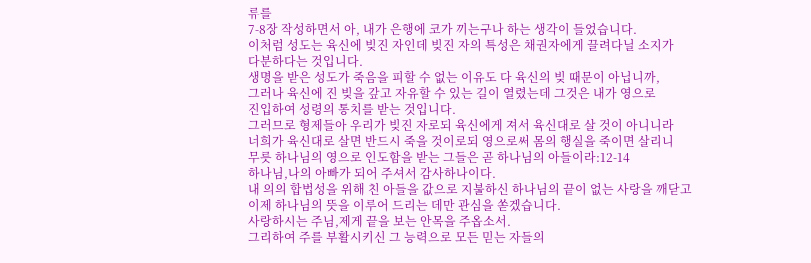류를
7-8장 작성하면서 아, 내가 은행에 코가 끼는구나 하는 생각이 들었습니다.
이처럼 성도는 육신에 빚진 자인데 빚진 자의 특성은 채권자에게 끌려다닐 소지가
다분하다는 것입니다.
생명을 받은 성도가 죽음을 피할 수 없는 이유도 다 육신의 빚 때문이 아닙니까,
그러나 육신에 진 빚을 갚고 자유할 수 있는 길이 열렸는데 그것은 내가 영으로
진입하여 성령의 통치를 받는 것입니다.
그러므로 형제들아 우리가 빚진 자로되 육신에게 져서 육신대로 살 것이 아니니라
너희가 육신대로 살면 반드시 죽을 것이로되 영으로써 몸의 행실을 죽이면 살리니
무릇 하나님의 영으로 인도함을 받는 그들은 곧 하나님의 아들이라:12-14
하나님,나의 아빠가 되어 주셔서 감사하나이다.
내 의의 합법성을 위해 친 아들을 값으로 지불하신 하나님의 끝이 없는 사랑을 깨닫고
이제 하나님의 뜻을 이루어 드리는 데만 관심을 쏟겠습니다.
사랑하시는 주님,제게 끝을 보는 안목을 주옵소서.
그리하여 주를 부활시키신 그 능력으로 모든 믿는 자들의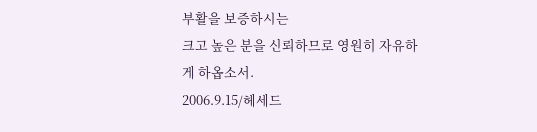부활을 보증하시는
크고 높은 분을 신뢰하므로 영원히 자유하게 하옵소서.
2006.9.15/헤세드